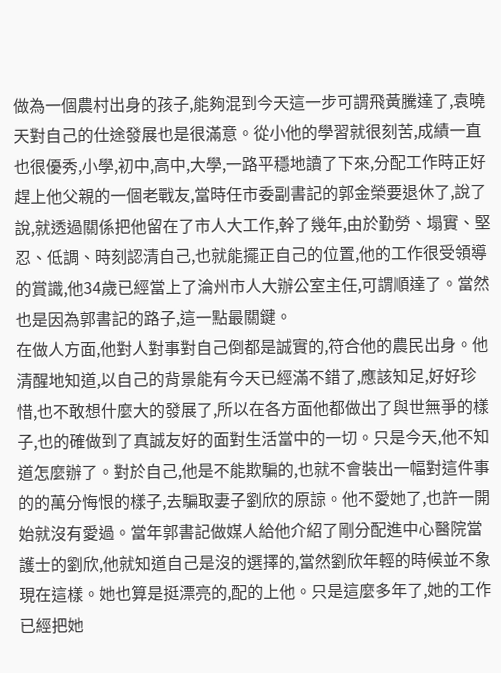做為一個農村出身的孩子,能夠混到今天這一步可謂飛黃騰達了,袁曉天對自己的仕途發展也是很滿意。從小他的學習就很刻苦,成績一直也很優秀,小學,初中,高中,大學,一路平穩地讀了下來,分配工作時正好趕上他父親的一個老戰友,當時任市委副書記的郭金榮要退休了,說了說,就透過關係把他留在了市人大工作,幹了幾年,由於勤勞、塌實、堅忍、低調、時刻認清自己,也就能擺正自己的位置,他的工作很受領導的賞識,他34歲已經當上了淪州市人大辦公室主任,可謂順達了。當然也是因為郭書記的路子,這一點最關鍵。
在做人方面,他對人對事對自己倒都是誠實的,符合他的農民出身。他清醒地知道,以自己的背景能有今天已經滿不錯了,應該知足,好好珍惜,也不敢想什麼大的發展了,所以在各方面他都做出了與世無爭的樣子,也的確做到了真誠友好的面對生活當中的一切。只是今天,他不知道怎麼辦了。對於自己,他是不能欺騙的,也就不會裝出一幅對這件事的的萬分悔恨的樣子,去騙取妻子劉欣的原諒。他不愛她了,也許一開始就沒有愛過。當年郭書記做媒人給他介紹了剛分配進中心醫院當護士的劉欣,他就知道自己是沒的選擇的,當然劉欣年輕的時候並不象現在這樣。她也算是挺漂亮的,配的上他。只是這麼多年了,她的工作已經把她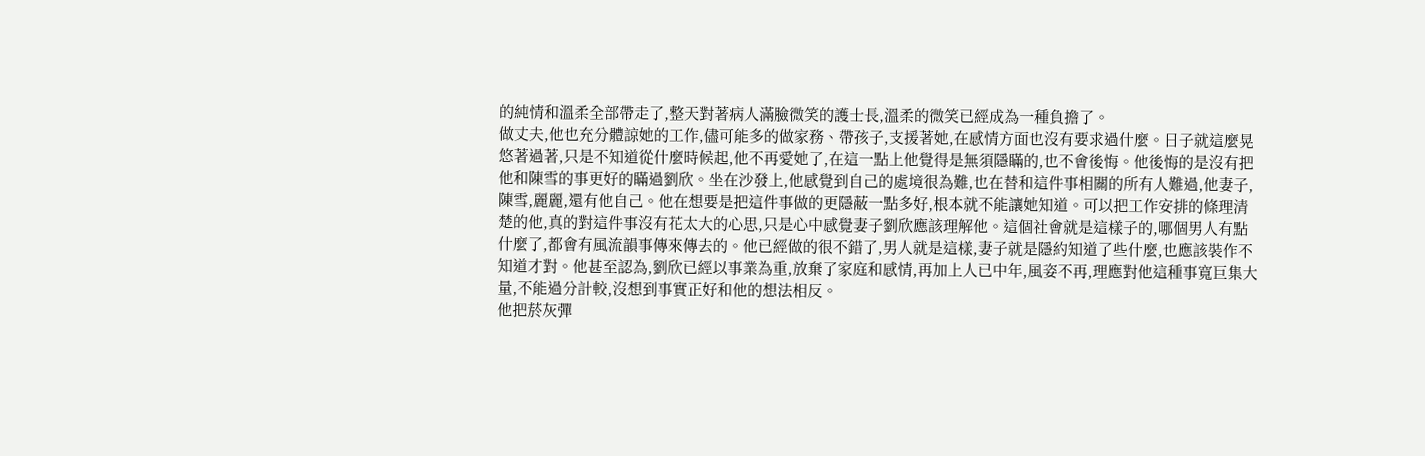的純情和溫柔全部帶走了,整天對著病人滿臉微笑的護士長,溫柔的微笑已經成為一種負擔了。
做丈夫,他也充分體諒她的工作,儘可能多的做家務、帶孩子,支援著她,在感情方面也沒有要求過什麼。日子就這麼晃悠著過著,只是不知道從什麼時候起,他不再愛她了,在這一點上他覺得是無須隱瞞的,也不會後悔。他後悔的是沒有把他和陳雪的事更好的瞞過劉欣。坐在沙發上,他感覺到自己的處境很為難,也在替和這件事相關的所有人難過,他妻子,陳雪,麗麗,還有他自己。他在想要是把這件事做的更隱蔽一點多好,根本就不能讓她知道。可以把工作安排的條理清楚的他,真的對這件事沒有花太大的心思,只是心中感覺妻子劉欣應該理解他。這個社會就是這樣子的,哪個男人有點什麼了,都會有風流韻事傳來傳去的。他已經做的很不錯了,男人就是這樣,妻子就是隱約知道了些什麼,也應該裝作不知道才對。他甚至認為,劉欣已經以事業為重,放棄了家庭和感情,再加上人已中年,風姿不再,理應對他這種事寬巨集大量,不能過分計較,沒想到事實正好和他的想法相反。
他把菸灰彈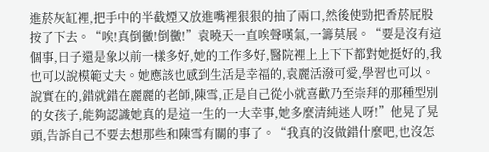進菸灰缸裡,把手中的半截煙又放進嘴裡狠狠的抽了兩口,然後使勁把香菸屁股按了下去。“唉!真倒黴!倒黴!”袁曉天一直唉聲嘆氣,一籌莫展。“要是沒有這個事,日子還是象以前一樣多好,她的工作多好,醫院裡上上下下都對她挺好的,我也可以說模範丈夫。她應該也感到生活是幸福的,袁麗活潑可愛,學習也可以。說實在的,錯就錯在麗麗的老師,陳雪,正是自己從小就喜歡乃至崇拜的那種型別的女孩子,能夠認識她真的是這一生的一大幸事,她多麼清純迷人呀!”他晃了晃頭,告訴自己不要去想那些和陳雪有關的事了。“我真的沒做錯什麼吧,也沒怎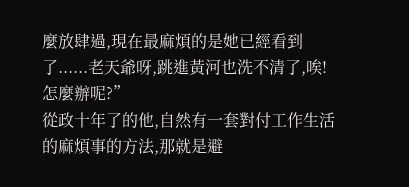麼放肆過,現在最麻煩的是她已經看到了......老天爺呀,跳進黃河也洗不清了,唉!怎麼辦呢?”
從政十年了的他,自然有一套對付工作生活的麻煩事的方法,那就是避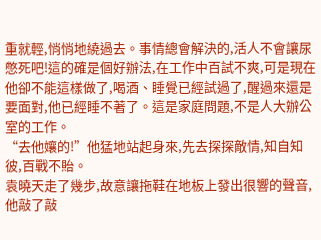重就輕,悄悄地繞過去。事情總會解決的,活人不會讓尿憋死吧!這的確是個好辦法,在工作中百試不爽,可是現在他卻不能這樣做了,喝酒、睡覺已經試過了,醒過來還是要面對,他已經睡不著了。這是家庭問題,不是人大辦公室的工作。
“去他孃的!”他猛地站起身來,先去探探敵情,知自知彼,百戰不貽。
袁曉天走了幾步,故意讓拖鞋在地板上發出很響的聲音,他敲了敲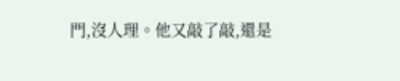門,沒人理。他又敲了敲,還是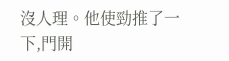沒人理。他使勁推了一下,門開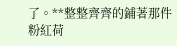了。**整整齊齊的鋪著那件粉紅荷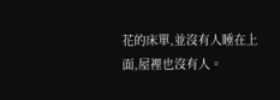花的床單,並沒有人睡在上面,屋裡也沒有人。